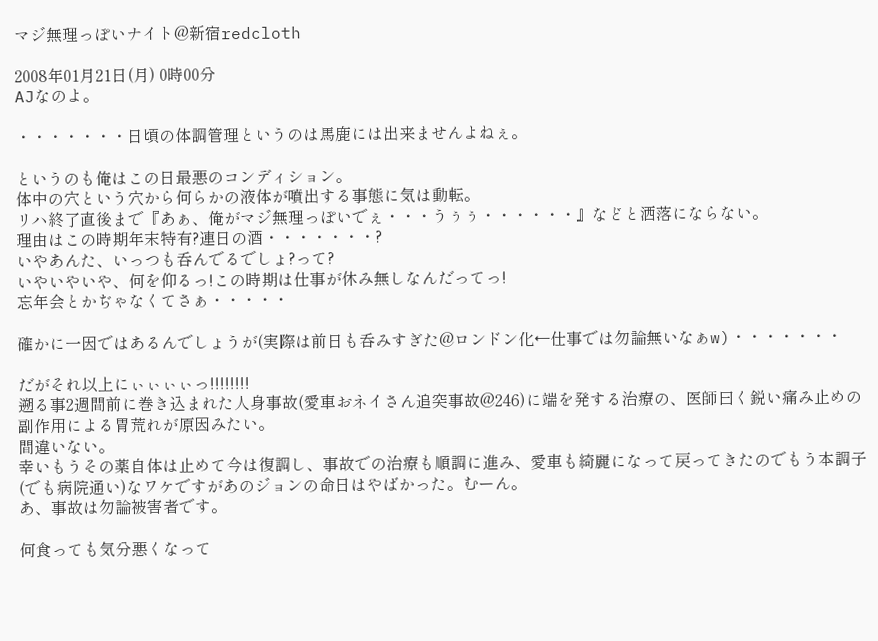マジ無理っぽいナイト@新宿redcloth

2008年01月21日(月) 0時00分
AJなのよ。

・・・・・・・日頃の体調管理というのは馬鹿には出来ませんよねぇ。

というのも俺はこの日最悪のコンディション。
体中の穴という穴から何らかの液体が噴出する事態に気は動転。
リハ終了直後まで『あぁ、俺がマジ無理っぽいでぇ・・・うぅぅ・・・・・・』などと洒落にならない。
理由はこの時期年末特有?連日の酒・・・・・・・?
いやあんた、いっつも呑んでるでしょ?って?
いやいやいや、何を仰るっ!この時期は仕事が休み無しなんだってっ!
忘年会とかぢゃなくてさぁ・・・・・

確かに一因ではあるんでしょうが(実際は前日も呑みすぎた@ロンドン化←仕事では勿論無いなぁw)・・・・・・・

だがそれ以上にぃぃぃぃっ!!!!!!!!
遡る事2週間前に巻き込まれた人身事故(愛車おネイさん追突事故@246)に端を発する治療の、医師曰く鋭い痛み止めの副作用による胃荒れが原因みたい。
間違いない。
幸いもうその薬自体は止めて今は復調し、事故での治療も順調に進み、愛車も綺麗になって戻ってきたのでもう本調子(でも病院通い)なワケですがあのジョンの命日はやばかった。むーん。
あ、事故は勿論被害者です。

何食っても気分悪くなって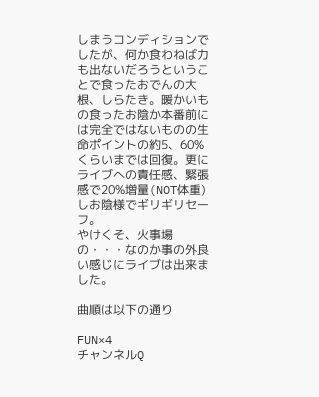しまうコンディションでしたが、何か食わねば力も出ないだろうということで食ったおでんの大根、しらたき。暖かいもの食ったお陰か本番前には完全ではないものの生命ポイントの約5、60%くらいまでは回復。更にライブへの責任感、緊張感で20%増量(NOT体重)しお陰様でギリギリセーフ。
やけくそ、火事場の・・・なのか事の外良い感じにライブは出来ました。

曲順は以下の通り

FUN×4
チャンネルQ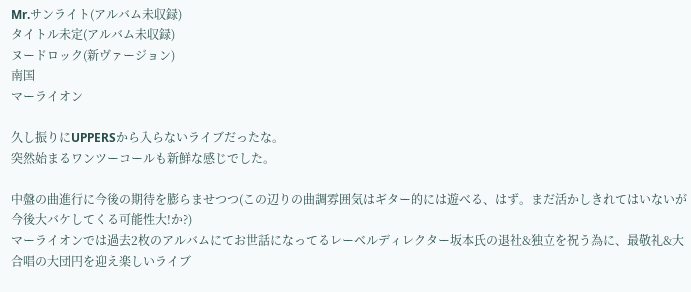Mr.サンライト(アルバム未収録)
タイトル未定(アルバム未収録)
ヌードロック(新ヴァージョン)
南国
マーライオン

久し振りにUPPERSから入らないライブだったな。
突然始まるワンツーコールも新鮮な感じでした。

中盤の曲進行に今後の期待を膨らませつつ(この辺りの曲調雰囲気はギター的には遊べる、はず。まだ活かしきれてはいないが今後大バケしてくる可能性大!か?)
マーライオンでは過去2枚のアルバムにてお世話になってるレーベルディレクター坂本氏の退社&独立を祝う為に、最敬礼&大合唱の大団円を迎え楽しいライブ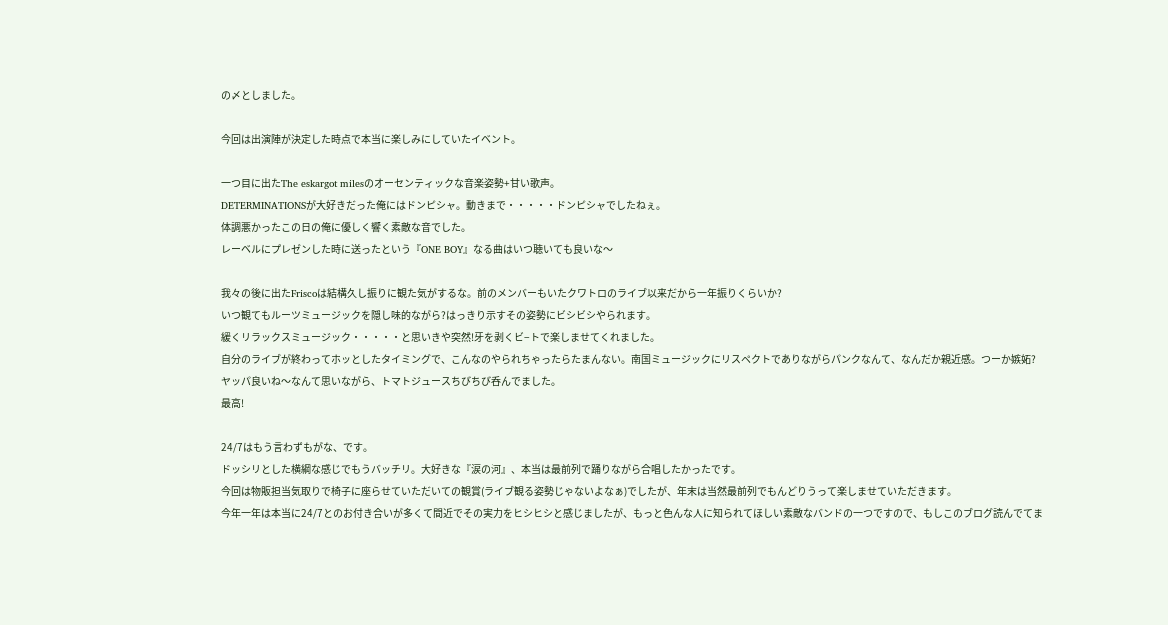の〆としました。

今回は出演陣が決定した時点で本当に楽しみにしていたイベント。

一つ目に出たThe eskargot milesのオーセンティックな音楽姿勢+甘い歌声。
DETERMINATIONSが大好きだった俺にはドンピシャ。動きまで・・・・・ドンピシャでしたねぇ。
体調悪かったこの日の俺に優しく響く素敵な音でした。
レーベルにプレゼンした時に送ったという『ONE BOY』なる曲はいつ聴いても良いな〜

我々の後に出たFriscoは結構久し振りに観た気がするな。前のメンバーもいたクワトロのライブ以来だから一年振りくらいか?
いつ観てもルーツミュージックを隠し味的ながら?はっきり示すその姿勢にビシビシやられます。
緩くリラックスミュージック・・・・・と思いきや突然!牙を剥くビ−トで楽しませてくれました。
自分のライブが終わってホッとしたタイミングで、こんなのやられちゃったらたまんない。南国ミュージックにリスペクトでありながらパンクなんて、なんだか親近感。つーか嫉妬?
ヤッパ良いね〜なんて思いながら、トマトジュースちびちび呑んでました。
最高!

24/7はもう言わずもがな、です。
ドッシリとした横綱な感じでもうバッチリ。大好きな『涙の河』、本当は最前列で踊りながら合唱したかったです。
今回は物販担当気取りで椅子に座らせていただいての観賞(ライブ観る姿勢じゃないよなぁ)でしたが、年末は当然最前列でもんどりうって楽しませていただきます。
今年一年は本当に24/7とのお付き合いが多くて間近でその実力をヒシヒシと感じましたが、もっと色んな人に知られてほしい素敵なバンドの一つですので、もしこのブログ読んでてま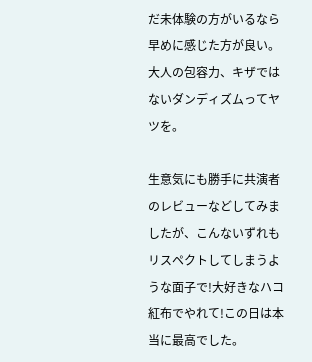だ未体験の方がいるなら早めに感じた方が良い。
大人の包容力、キザではないダンディズムってヤツを。

生意気にも勝手に共演者のレビューなどしてみましたが、こんないずれもリスペクトしてしまうような面子で!大好きなハコ紅布でやれて!この日は本当に最高でした。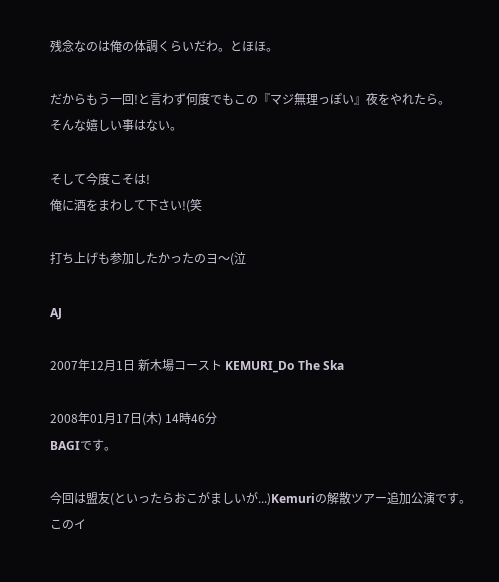残念なのは俺の体調くらいだわ。とほほ。

だからもう一回!と言わず何度でもこの『マジ無理っぽい』夜をやれたら。
そんな嬉しい事はない。

そして今度こそは!
俺に酒をまわして下さい!(笑

打ち上げも参加したかったのヨ〜(泣

AJ

2007年12月1日 新木場コースト KEMURI_Do The Ska

2008年01月17日(木) 14時46分
BAGIです。

今回は盟友(といったらおこがましいが...)Kemuriの解散ツアー追加公演です。
このイ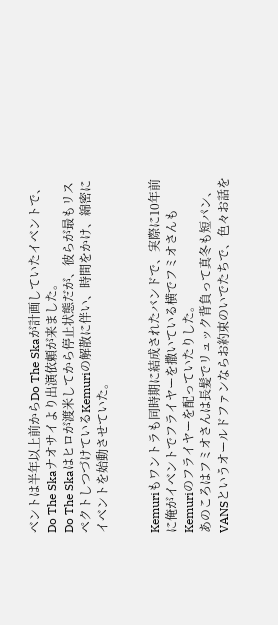ベントは半年以上前からDo The Skaが計画していたイベントで、Do The Skaナオサイより出演依頼が来ました。
Do The Skaはヒロが渡米してから停止状態だが、彼らが最もリスペクトしつづけているKemuriの解散に伴い、時間をかけ、綿密にイベントを始動させていた。


Kemuriもワントラも同時期に結成されたバンドで、実際に10年前に俺がイベントでフライヤーを撒いている横でフミオさんもKemuriのフライヤーを配っていたりした。
あのころはフミオさんは長髪でリュック背負って真冬も短パン、VANSというオールドファンならお約束のいでたちで、色々お話を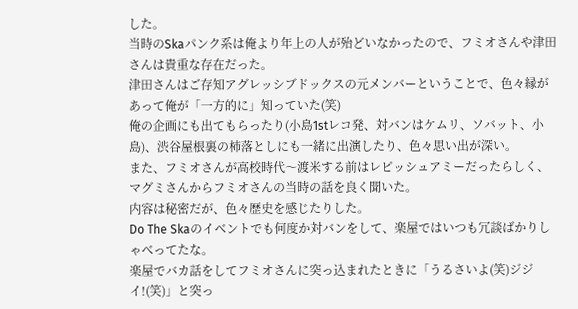した。
当時のSkaパンク系は俺より年上の人が殆どいなかったので、フミオさんや津田さんは貴重な存在だった。
津田さんはご存知アグレッシブドックスの元メンバーということで、色々縁があって俺が「一方的に」知っていた(笑)
俺の企画にも出てもらったり(小島1stレコ発、対バンはケムリ、ソバット、小島)、渋谷屋根裏の杮落としにも一緒に出演したり、色々思い出が深い。
また、フミオさんが高校時代〜渡米する前はレピッシュアミーだったらしく、マグミさんからフミオさんの当時の話を良く聞いた。
内容は秘密だが、色々歴史を感じたりした。
Do The Skaのイベントでも何度か対バンをして、楽屋ではいつも冗談ばかりしゃべってたな。
楽屋でバカ話をしてフミオさんに突っ込まれたときに「うるさいよ(笑)ジジイ!(笑)」と突っ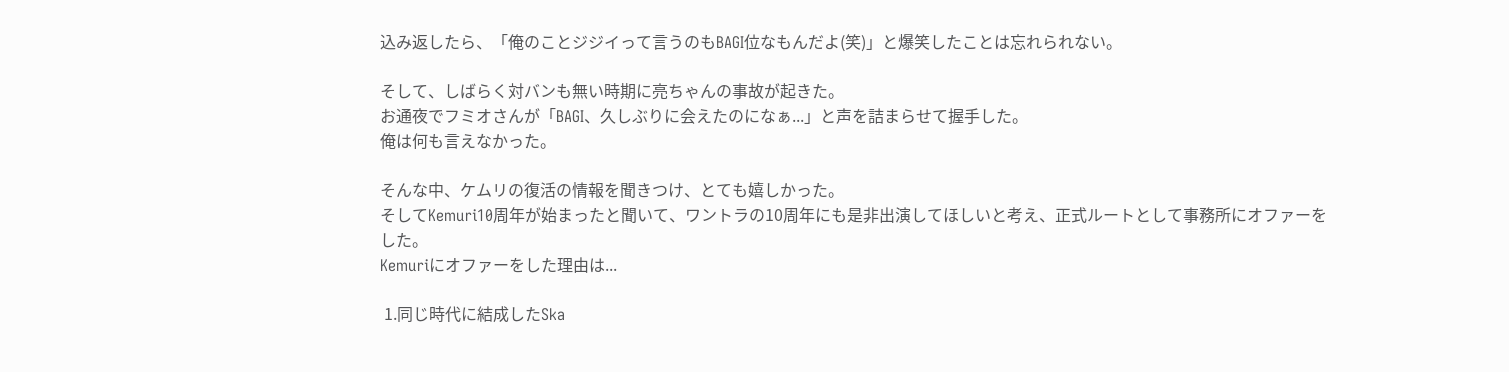込み返したら、「俺のことジジイって言うのもBAGI位なもんだよ(笑)」と爆笑したことは忘れられない。

そして、しばらく対バンも無い時期に亮ちゃんの事故が起きた。
お通夜でフミオさんが「BAGI、久しぶりに会えたのになぁ...」と声を詰まらせて握手した。
俺は何も言えなかった。

そんな中、ケムリの復活の情報を聞きつけ、とても嬉しかった。
そしてKemuri10周年が始まったと聞いて、ワントラの10周年にも是非出演してほしいと考え、正式ルートとして事務所にオファーをした。
Kemuriにオファーをした理由は...

 1.同じ時代に結成したSka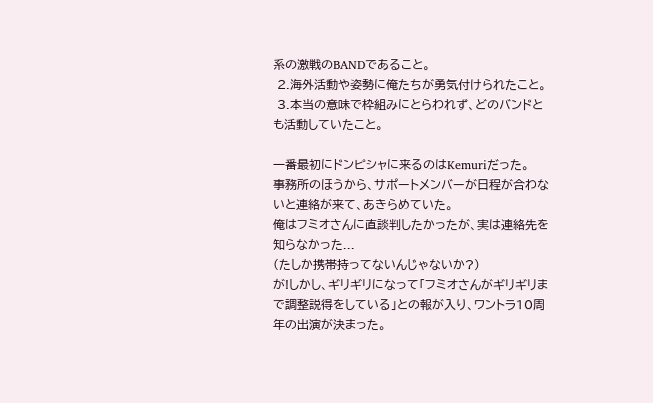系の激戦のBANDであること。
 2.海外活動や姿勢に俺たちが勇気付けられたこと。
 3.本当の意味で枠組みにとらわれず、どのバンドとも活動していたこと。

一番最初にドンピシャに来るのはKemuriだった。
事務所のほうから、サポートメンバーが日程が合わないと連絡が来て、あきらめていた。
俺はフミオさんに直談判したかったが、実は連絡先を知らなかった...
(たしか携帯持ってないんじゃないか?)
が!しかし、ギリギリになって「フミオさんがギリギリまで調整説得をしている」との報が入り、ワントラ10周年の出演が決まった。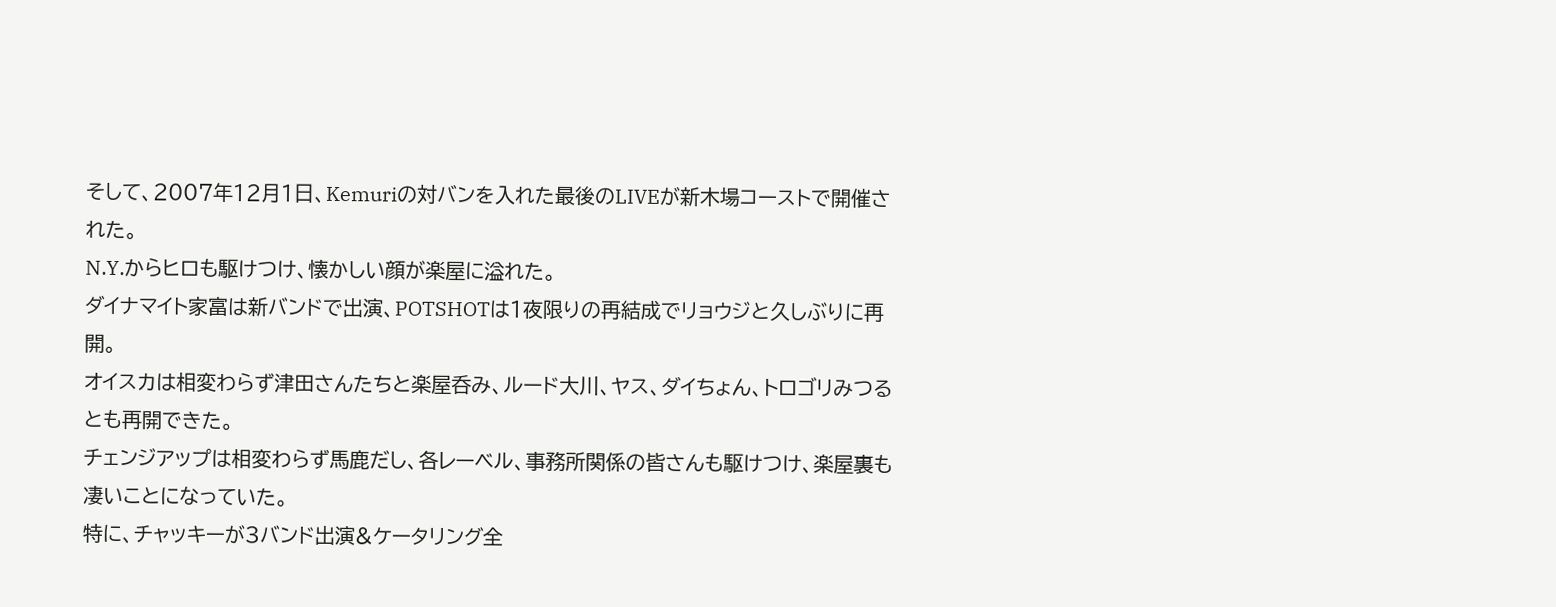そして、2007年12月1日、Kemuriの対バンを入れた最後のLIVEが新木場コーストで開催された。
N.Y.からヒロも駆けつけ、懐かしい顔が楽屋に溢れた。
ダイナマイト家富は新バンドで出演、POTSHOTは1夜限りの再結成でリョウジと久しぶりに再開。
オイスカは相変わらず津田さんたちと楽屋呑み、ルード大川、ヤス、ダイちょん、トロゴリみつるとも再開できた。
チェンジアップは相変わらず馬鹿だし、各レーベル、事務所関係の皆さんも駆けつけ、楽屋裏も凄いことになっていた。
特に、チャッキーが3バンド出演&ケータリング全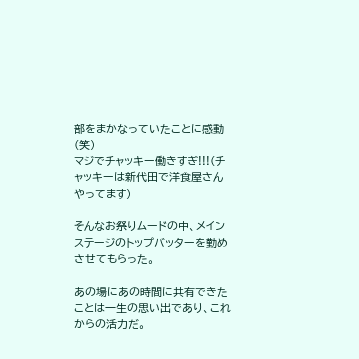部をまかなっていたことに感動(笑)
マジでチャッキー働きすぎ!!!(チャッキーは新代田で洋食屋さんやってます)

そんなお祭りムードの中、メインステージのトップバッターを勤めさせてもらった。

あの場にあの時間に共有できたことは一生の思い出であり、これからの活力だ。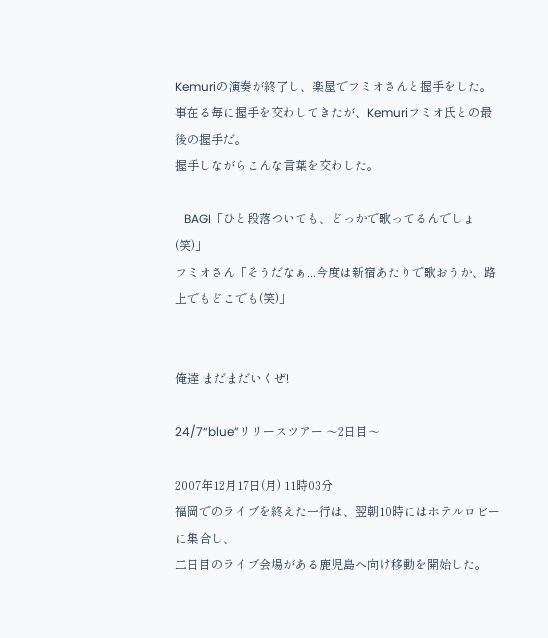Kemuriの演奏が終了し、楽屋でフミオさんと握手をした。
事在る毎に握手を交わしてきたが、Kemuriフミオ氏との最後の握手だ。
握手しながらこんな言葉を交わした。

   BAGI「ひと段落ついても、どっかで歌ってるんでしょ(笑)」
フミオさん「そうだなぁ...今度は新宿あたりで歌おうか、路上でもどこでも(笑)」


俺達 まだまだいくぜ!

24/7“blue”リリースツアー 〜2日目〜

2007年12月17日(月) 11時03分
福岡でのライブを終えた一行は、翌朝10時にはホテルロビーに集合し、
二日目のライブ会場がある鹿児島へ向け移動を開始した。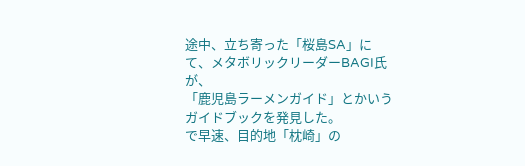途中、立ち寄った「桜島SA」にて、メタボリックリーダーBAGI氏が、
「鹿児島ラーメンガイド」とかいうガイドブックを発見した。
で早速、目的地「枕崎」の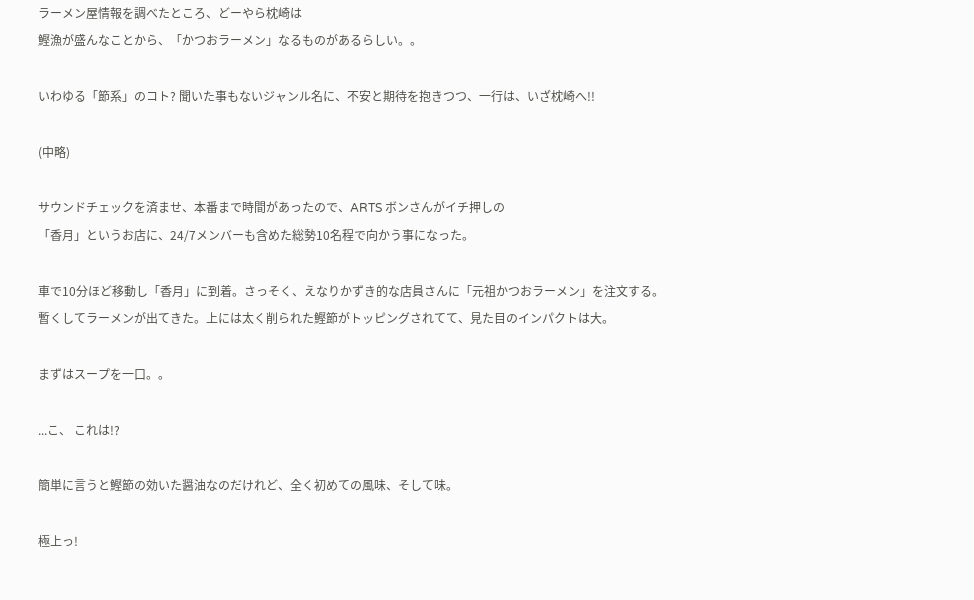ラーメン屋情報を調べたところ、どーやら枕崎は
鰹漁が盛んなことから、「かつおラーメン」なるものがあるらしい。。

いわゆる「節系」のコト? 聞いた事もないジャンル名に、不安と期待を抱きつつ、一行は、いざ枕崎へ!!

(中略)

サウンドチェックを済ませ、本番まで時間があったので、ARTS ボンさんがイチ押しの
「香月」というお店に、24/7メンバーも含めた総勢10名程で向かう事になった。

車で10分ほど移動し「香月」に到着。さっそく、えなりかずき的な店員さんに「元祖かつおラーメン」を注文する。
暫くしてラーメンが出てきた。上には太く削られた鰹節がトッピングされてて、見た目のインパクトは大。

まずはスープを一口。。

...こ、 これは!?

簡単に言うと鰹節の効いた醤油なのだけれど、全く初めての風味、そして味。

極上っ!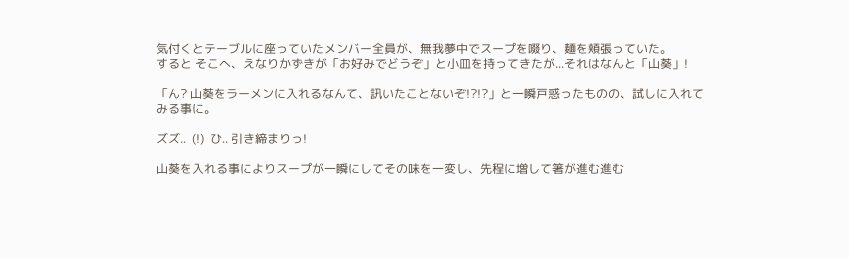気付くとテーブルに座っていたメンバー全員が、無我夢中でスープを啜り、麺を頬張っていた。
すると そこへ、えなりかずきが「お好みでどうぞ」と小皿を持ってきたが...それはなんと「山葵」!

「ん? 山葵をラーメンに入れるなんて、訊いたことないぞ!?!?」と一瞬戸惑ったものの、試しに入れてみる事に。

ズズ..  (!)  ひ.. 引き締まりっ!

山葵を入れる事によりスープが一瞬にしてその味を一変し、先程に増して箸が進む進む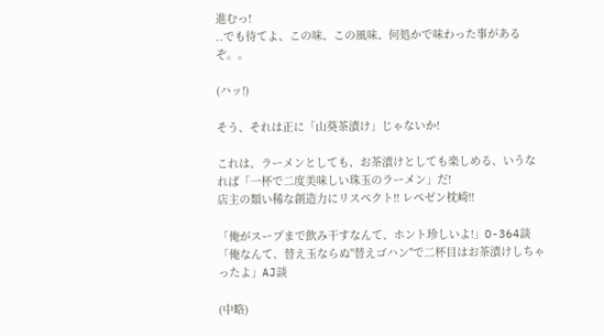進むっ!
..でも待てよ、この味、この風味、何処かで味わった事があるぞ。。

(ハッ!)

そう、それは正に「山葵茶漬け」じゃないか!

これは、ラーメンとしても、お茶漬けとしても楽しめる、いうなれば「一杯で二度美味しい珠玉のラーメン」だ!
店主の類い稀な創造力にリスペクト!! レペゼン枕崎!!

「俺がスープまで飲み干すなんて、ホント珍しいよ!」O-364談
「俺なんて、替え玉ならぬ"替えゴハン"で二杯目はお茶漬けしちゃったよ」AJ談

(中略)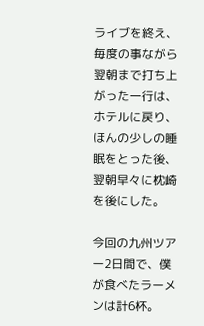ライブを終え、毎度の事ながら翌朝まで打ち上がった一行は、
ホテルに戻り、ほんの少しの睡眠をとった後、翌朝早々に枕崎を後にした。

今回の九州ツアー2日間で、僕が食べたラーメンは計6杯。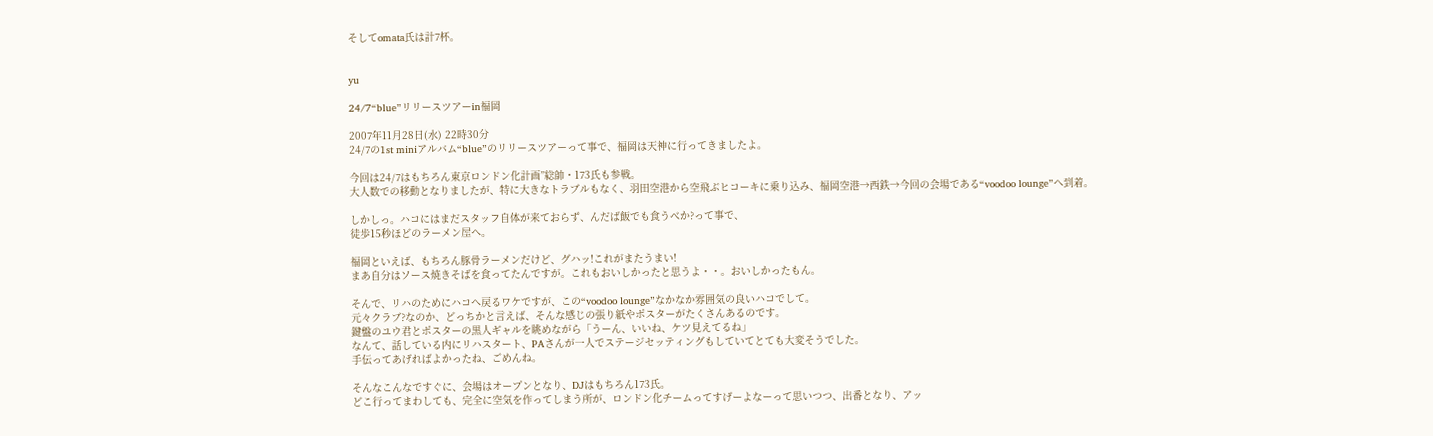そしてomata氏は計7杯。


yu

24/7“blue”リリースツアーin福岡

2007年11月28日(水) 22時30分
24/7の1st miniアルバム“blue”のリリースツアーって事で、福岡は天神に行ってきましたよ。

今回は24/7はもちろん東京ロンドン化計画”総帥・173氏も参戦。
大人数での移動となりましたが、特に大きなトラブルもなく、羽田空港から空飛ぶヒコーキに乗り込み、福岡空港→西鉄→今回の会場である“voodoo lounge”へ到着。

しかしっ。ハコにはまだスタッフ自体が来ておらず、んだば飯でも食うべか?って事で、
徒歩15秒ほどのラーメン屋へ。

福岡といえば、もちろん豚骨ラーメンだけど、グハッ!これがまたうまい!
まあ自分はソース焼きそばを食ってたんですが。これもおいしかったと思うよ・・。おいしかったもん。

そんで、リハのためにハコへ戻るワケですが、この“voodoo lounge”なかなか雰囲気の良いハコでして。
元々クラブ?なのか、どっちかと言えば、そんな感じの張り紙やポスターがたくさんあるのです。
鍵盤のユウ君とポスターの黒人ギャルを眺めながら「うーん、いいね、ケツ見えてるね」
なんて、話している内にリハスタート、PAさんが一人でステージセッティングもしていてとても大変そうでした。
手伝ってあげればよかったね、ごめんね。

そんなこんなですぐに、会場はオープンとなり、DJはもちろん173氏。
どこ行ってまわしても、完全に空気を作ってしまう所が、ロンドン化チームってすげーよなーって思いつつ、出番となり、アッ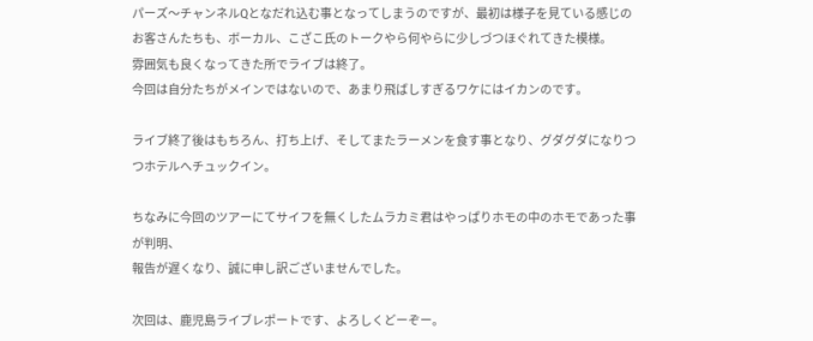パーズ〜チャンネルQとなだれ込む事となってしまうのですが、最初は様子を見ている感じのお客さんたちも、ボーカル、こざこ氏のトークやら何やらに少しづつほぐれてきた模様。
雰囲気も良くなってきた所でライブは終了。
今回は自分たちがメインではないので、あまり飛ばしすぎるワケにはイカンのです。

ライブ終了後はもちろん、打ち上げ、そしてまたラーメンを食す事となり、グダグダになりつつホテルへチュックイン。

ちなみに今回のツアーにてサイフを無くしたムラカミ君はやっぱりホモの中のホモであった事が判明、
報告が遅くなり、誠に申し訳ございませんでした。

次回は、鹿児島ライブレポートです、よろしくどーぞー。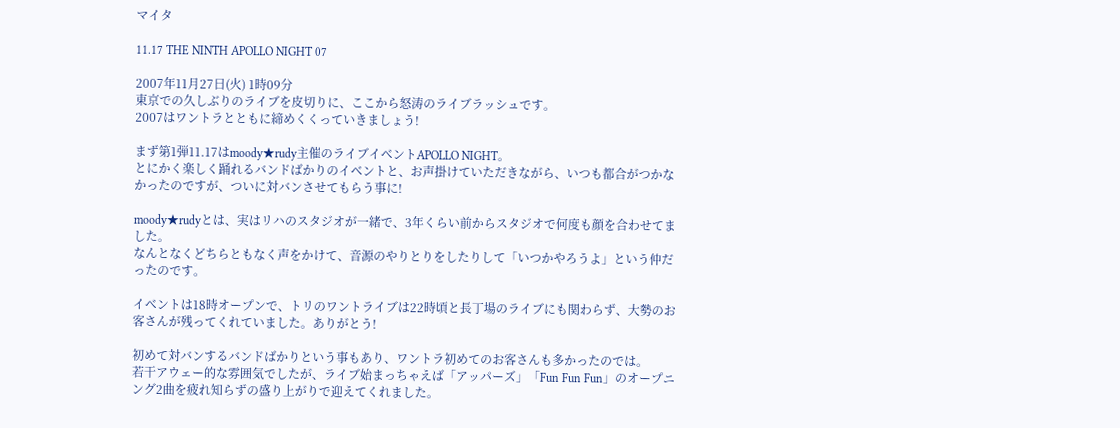マイタ

11.17 THE NINTH APOLLO NIGHT 07

2007年11月27日(火) 1時09分
東京での久しぶりのライブを皮切りに、ここから怒涛のライブラッシュです。
2007はワントラとともに締めくくっていきましょう!

まず第1弾11.17はmoody★rudy主催のライブイベントAPOLLO NIGHT。
とにかく楽しく踊れるバンドばかりのイベントと、お声掛けていただきながら、いつも都合がつかなかったのですが、ついに対バンさせてもらう事に!

moody★rudyとは、実はリハのスタジオが一緒で、3年くらい前からスタジオで何度も顔を合わせてました。
なんとなくどちらともなく声をかけて、音源のやりとりをしたりして「いつかやろうよ」という仲だったのです。

イベントは18時オープンで、トリのワントライブは22時頃と長丁場のライブにも関わらず、大勢のお客さんが残ってくれていました。ありがとう!

初めて対バンするバンドばかりという事もあり、ワントラ初めてのお客さんも多かったのでは。
若干アウェー的な雰囲気でしたが、ライブ始まっちゃえば「アッパーズ」「Fun Fun Fun」のオープニング2曲を疲れ知らずの盛り上がりで迎えてくれました。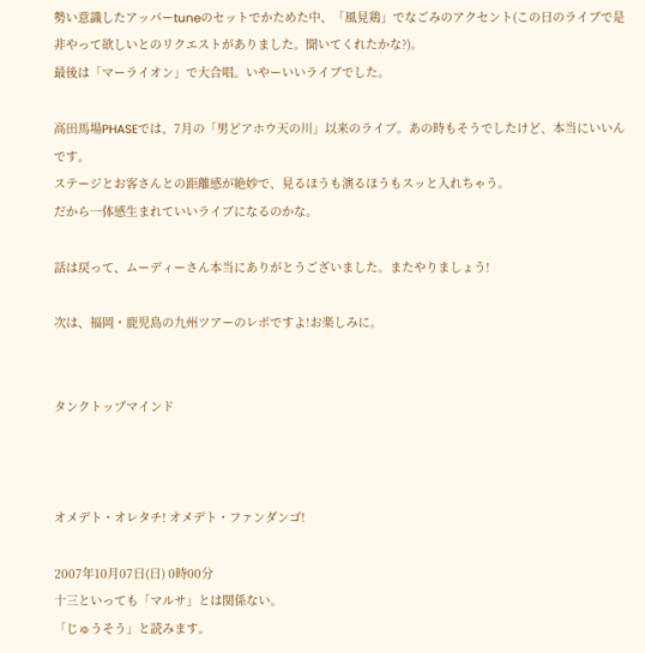勢い意識したアッパーtuneのセットでかためた中、「風見鶏」でなごみのアクセント(この日のライブで是非やって欲しいとのリクエストがありました。聞いてくれたかな?)。
最後は「マーライオン」で大合唱。いやーいいライブでした。

高田馬場PHASEでは、7月の「男どアホウ天の川」以来のライブ。あの時もそうでしたけど、本当にいいんです。
ステージとお客さんとの距離感が絶妙で、見るほうも演るほうもスッと入れちゃう。
だから一体感生まれていいライブになるのかな。

話は戻って、ムーディーさん本当にありがとうございました。またやりましょう!

次は、福岡・鹿児島の九州ツアーのレポですよ!お楽しみに。


タンクトップマインド



オメデト・オレタチ! オメデト・ファンダンゴ!

2007年10月07日(日) 0時00分
十三といっても「マルサ」とは関係ない。
「じゅうそう」と読みます。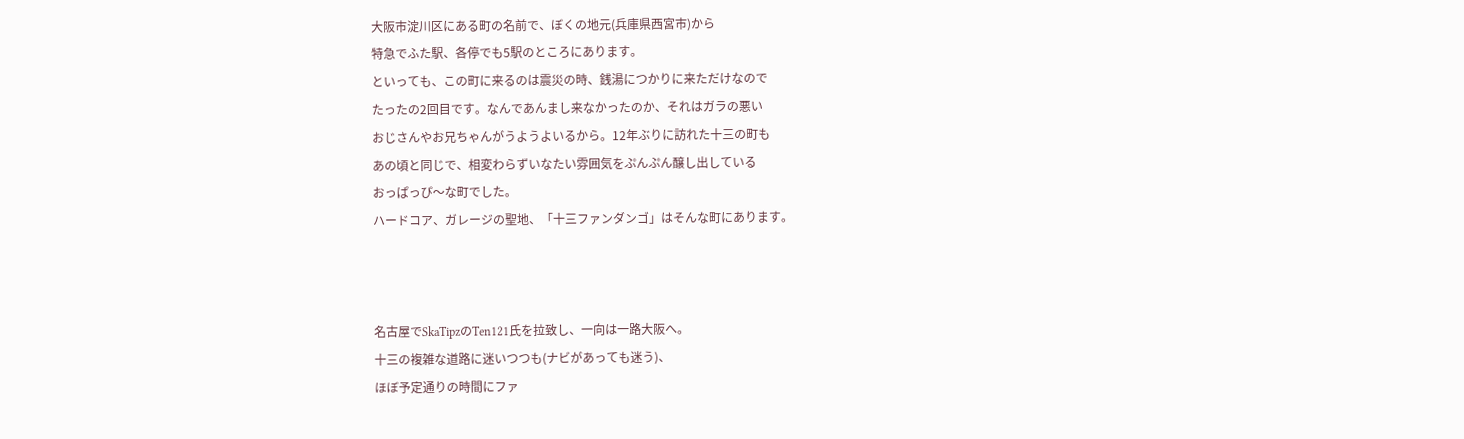大阪市淀川区にある町の名前で、ぼくの地元(兵庫県西宮市)から
特急でふた駅、各停でも5駅のところにあります。
といっても、この町に来るのは震災の時、銭湯につかりに来ただけなので
たったの2回目です。なんであんまし来なかったのか、それはガラの悪い
おじさんやお兄ちゃんがうようよいるから。12年ぶりに訪れた十三の町も
あの頃と同じで、相変わらずいなたい雰囲気をぷんぷん醸し出している
おっぱっぴ〜な町でした。
ハードコア、ガレージの聖地、「十三ファンダンゴ」はそんな町にあります。



名古屋でSkaTipzのTen121氏を拉致し、一向は一路大阪へ。
十三の複雑な道路に迷いつつも(ナビがあっても迷う)、
ほぼ予定通りの時間にファ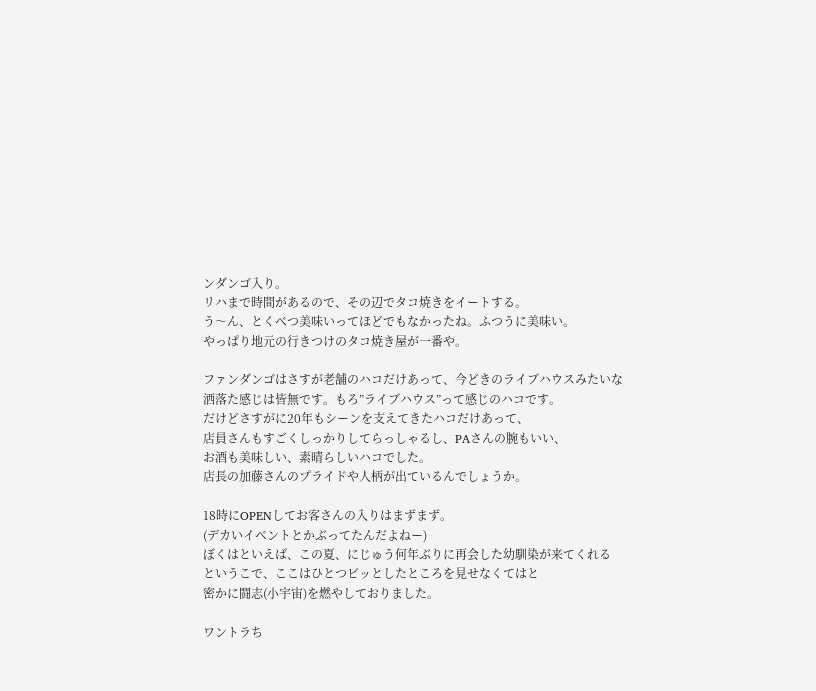ンダンゴ入り。
リハまで時間があるので、その辺でタコ焼きをイートする。
う〜ん、とくべつ美味いってほどでもなかったね。ふつうに美味い。
やっぱり地元の行きつけのタコ焼き屋が一番や。

ファンダンゴはさすが老舗のハコだけあって、今どきのライブハウスみたいな
洒落た感じは皆無です。もろ”ライブハウス”って感じのハコです。
だけどさすがに20年もシーンを支えてきたハコだけあって、
店員さんもすごくしっかりしてらっしゃるし、PAさんの腕もいい、
お酒も美味しい、素晴らしいハコでした。
店長の加藤さんのプライドや人柄が出ているんでしょうか。

18時にOPENしてお客さんの入りはまずまず。
(デカいイベントとかぶってたんだよねー)
ぼくはといえば、この夏、にじゅう何年ぶりに再会した幼馴染が来てくれる
というこで、ここはひとつビッとしたところを見せなくてはと
密かに闘志(小宇宙)を燃やしておりました。

ワントラち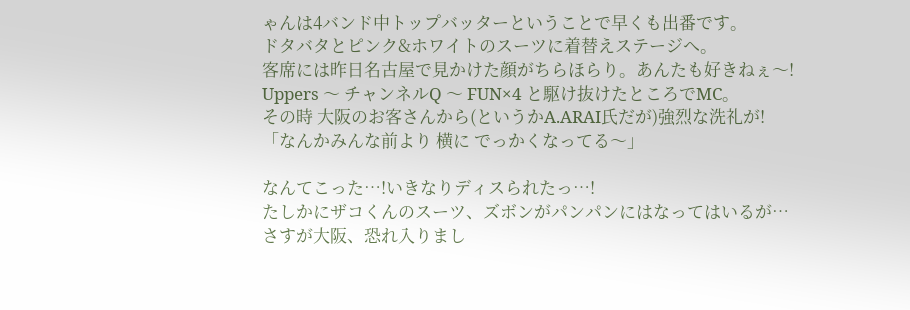ゃんは4バンド中トップバッターということで早くも出番です。
ドタバタとピンク&ホワイトのスーツに着替えステージへ。
客席には昨日名古屋で見かけた顔がちらほらり。あんたも好きねぇ〜!
Uppers 〜 チャンネルQ 〜 FUN×4 と駆け抜けたところでMC。
その時 大阪のお客さんから(というかA.ARAI氏だが)強烈な洗礼が!
「なんかみんな前より 横に でっかくなってる〜」

なんてこった…!いきなりディスられたっ…!
たしかにザコくんのスーツ、ズボンがパンパンにはなってはいるが…
さすが大阪、恐れ入りまし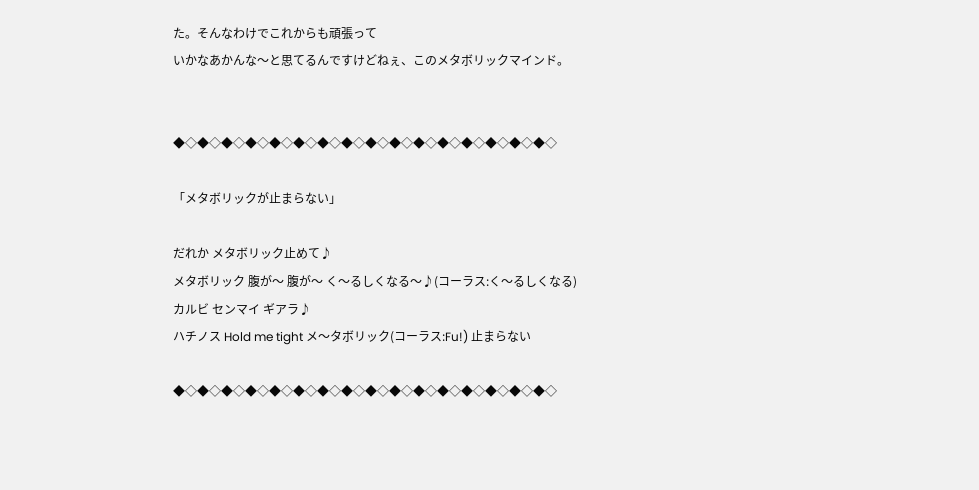た。そんなわけでこれからも頑張って
いかなあかんな〜と思てるんですけどねぇ、このメタボリックマインド。


◆◇◆◇◆◇◆◇◆◇◆◇◆◇◆◇◆◇◆◇◆◇◆◇◆◇◆◇◆◇◆◇

「メタボリックが止まらない」

だれか メタボリック止めて♪
メタボリック 腹が〜 腹が〜 く〜るしくなる〜♪(コーラス:く〜るしくなる)
カルビ センマイ ギアラ♪
ハチノス Hold me tight メ〜タボリック(コーラス:Fu!) 止まらない

◆◇◆◇◆◇◆◇◆◇◆◇◆◇◆◇◆◇◆◇◆◇◆◇◆◇◆◇◆◇◆◇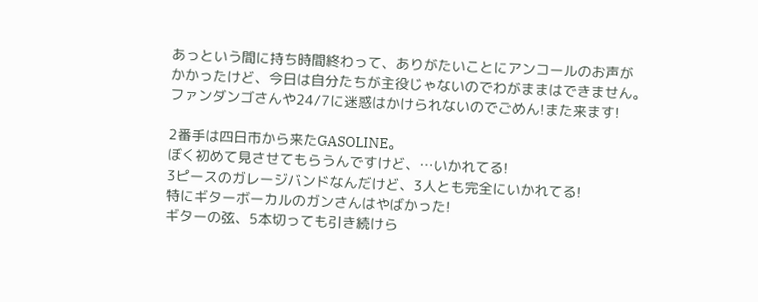あっという間に持ち時間終わって、ありがたいことにアンコールのお声が
かかったけど、今日は自分たちが主役じゃないのでわがままはできません。
ファンダンゴさんや24/7に迷惑はかけられないのでごめん!また来ます!

2番手は四日市から来たGASOLINE。
ぼく初めて見させてもらうんですけど、…いかれてる!
3ピースのガレージバンドなんだけど、3人とも完全にいかれてる!
特にギターボーカルのガンさんはやばかった!
ギターの弦、5本切っても引き続けら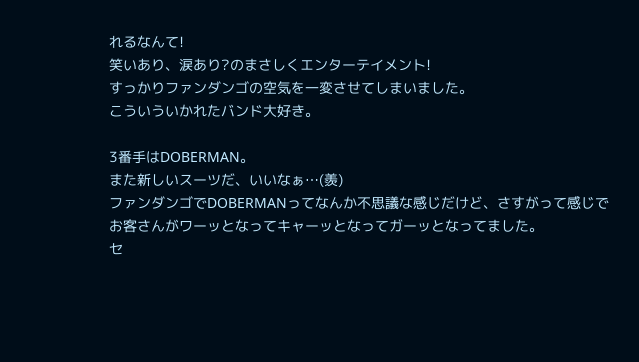れるなんて!
笑いあり、涙あり?のまさしくエンターテイメント!
すっかりファンダンゴの空気を一変させてしまいました。
こういういかれたバンド大好き。

3番手はDOBERMAN。
また新しいスーツだ、いいなぁ…(羨)
ファンダンゴでDOBERMANってなんか不思議な感じだけど、さすがって感じで
お客さんがワーッとなってキャーッとなってガーッとなってました。
セ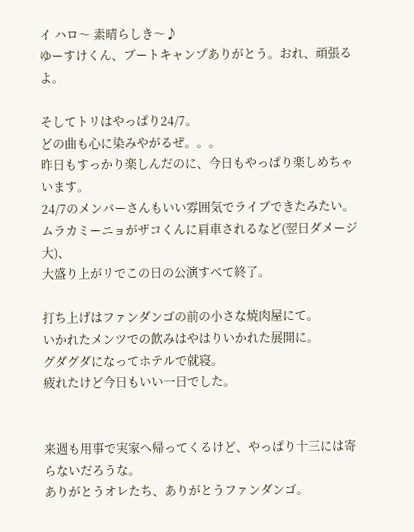イ ハロ〜 素晴らしき〜♪
ゆーすけくん、ブートキャンプありがとう。おれ、頑張るよ。

そしてトリはやっぱり24/7。
どの曲も心に染みやがるぜ。。。
昨日もすっかり楽しんだのに、今日もやっぱり楽しめちゃいます。
24/7のメンバーさんもいい雰囲気でライブできたみたい。
ムラカミーニョがザコくんに肩車されるなど(翌日ダメージ大)、
大盛り上がリでこの日の公演すべて終了。

打ち上げはファンダンゴの前の小さな焼肉屋にて。
いかれたメンツでの飲みはやはりいかれた展開に。
グダグダになってホテルで就寝。
疲れたけど今日もいい一日でした。


来週も用事で実家へ帰ってくるけど、やっぱり十三には寄らないだろうな。
ありがとうオレたち、ありがとうファンダンゴ。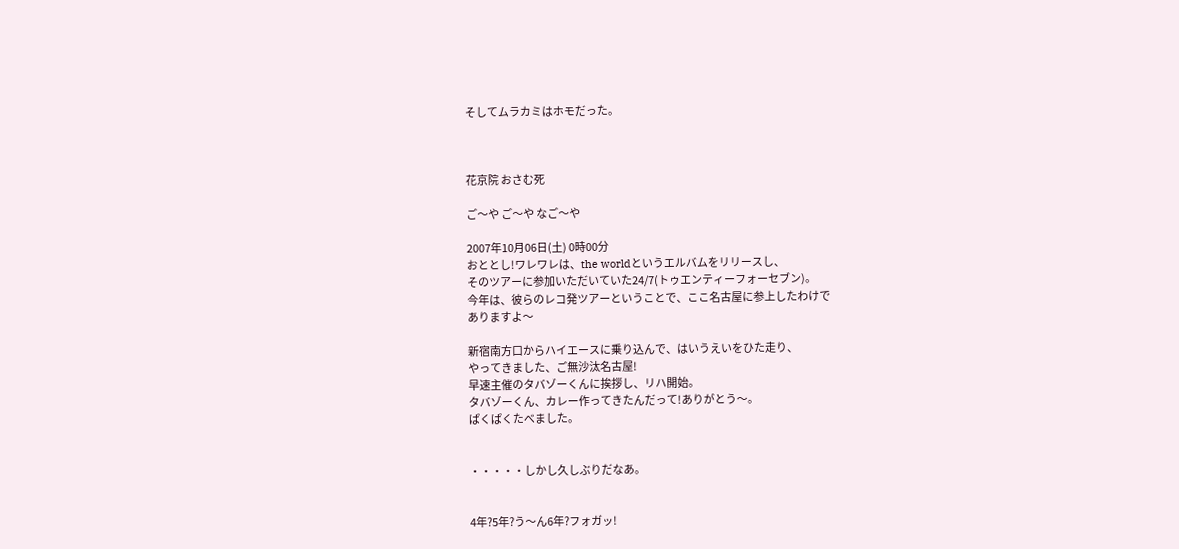そしてムラカミはホモだった。



花京院 おさむ死

ご〜や ご〜や なご〜や

2007年10月06日(土) 0時00分
おととし!ワレワレは、the worldというエルバムをリリースし、
そのツアーに参加いただいていた24/7(トゥエンティーフォーセブン)。
今年は、彼らのレコ発ツアーということで、ここ名古屋に参上したわけで
ありますよ〜

新宿南方口からハイエースに乗り込んで、はいうえいをひた走り、
やってきました、ご無沙汰名古屋!
早速主催のタバゾーくんに挨拶し、リハ開始。
タバゾーくん、カレー作ってきたんだって!ありがとう〜。
ぱくぱくたべました。


・・・・・しかし久しぶりだなあ。


4年?5年?う〜ん6年?フォガッ!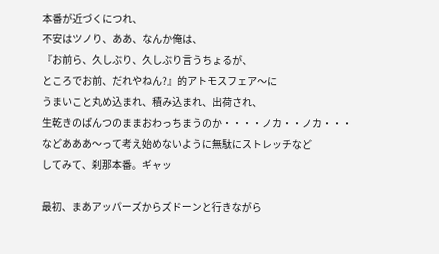本番が近づくにつれ、
不安はツノり、ああ、なんか俺は、
『お前ら、久しぶり、久しぶり言うちょるが、
ところでお前、だれやねん?』的アトモスフェア〜に
うまいこと丸め込まれ、積み込まれ、出荷され、
生乾きのぱんつのままおわっちまうのか・・・・ノカ・・ノカ・・・
などあああ〜って考え始めないように無駄にストレッチなど
してみて、刹那本番。ギャッ

最初、まあアッパーズからズドーンと行きながら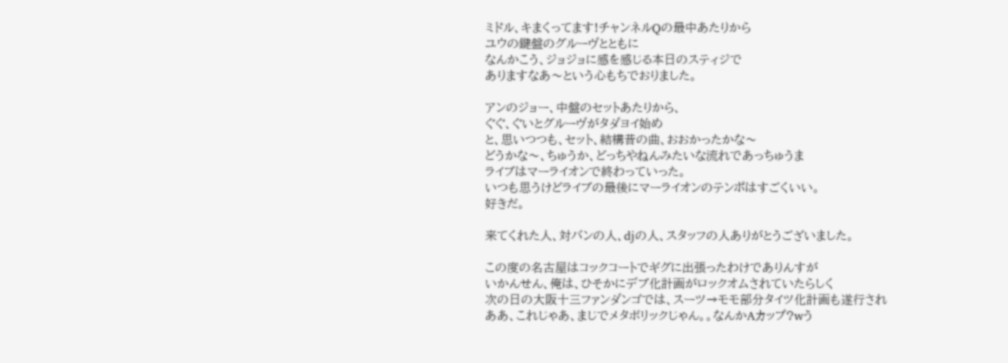ミドル、キまくってます!チャンネルQの最中あたりから
ユウの鍵盤のグルーヴとともに
なんかこう、ジョジョに感を感じる本日のスティジで
ありますなあ〜という心もちでおりました。

アンのジョー、中盤のセットあたりから、
ぐぐ、ぐいとグルーヴがタダヨイ始め
と、思いつつも、セット、結構昔の曲、おおかったかな〜
どうかな〜、ちゅうか、どっちやねんみたいな流れであっちゅうま
ライブはマーライオンで終わっていった。
いつも思うけどライブの最後にマーライオンのテンポはすごくいい。
好きだ。

来てくれた人、対バンの人、djの人、スタッフの人ありがとうございました。

この度の名古屋はコックコートでギグに出張ったわけでありんすが
いかんせん、俺は、ひそかにデブ化計画がロックオムされていたらしく
次の日の大阪十三ファンダンゴでは、スーツ→モモ部分タイツ化計画も遂行され
ああ、これじゃあ、まじでメタボリックじゃん。。なんかAカップ?wう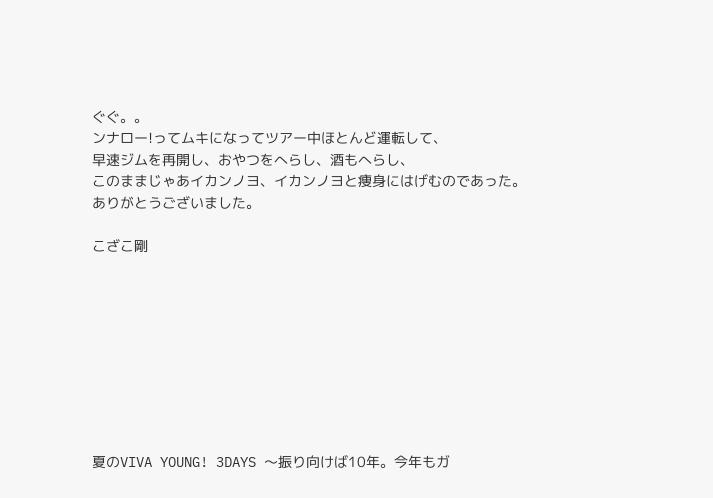ぐぐ。。
ンナロー!ってムキになってツアー中ほとんど運転して、
早速ジムを再開し、おやつをへらし、酒もへらし、
このままじゃあイカンノヨ、イカンノヨと痩身にはげむのであった。
ありがとうございました。

こざこ剛









夏のVIVA YOUNG! 3DAYS 〜振り向けば10年。今年もガ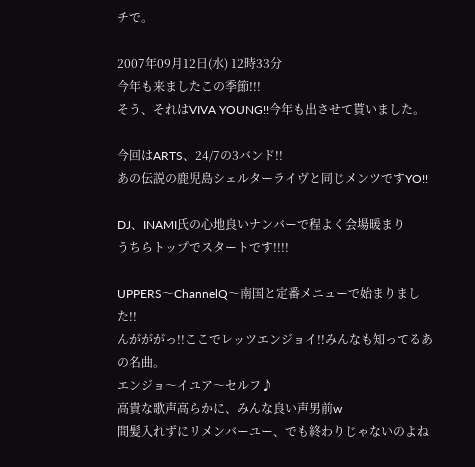チで。

2007年09月12日(水) 12時33分
今年も来ましたこの季節!!!
そう、それはVIVA YOUNG!!今年も出させて貰いました。

今回はARTS、24/7の3バンド!!
あの伝説の鹿児島シェルターライヴと同じメンツですYO!!

DJ、INAMI氏の心地良いナンバーで程よく会場暖まり
うちらトップでスタートです!!!!

UPPERS〜ChannelQ〜南国と定番メニューで始まりました!!
んがががっ!!ここでレッツエンジョイ!!みんなも知ってるあの名曲。
エンジョ〜イユア〜セルフ♪
高貴な歌声高らかに、みんな良い声男前w
間髪入れずにリメンバーユー、でも終わりじゃないのよね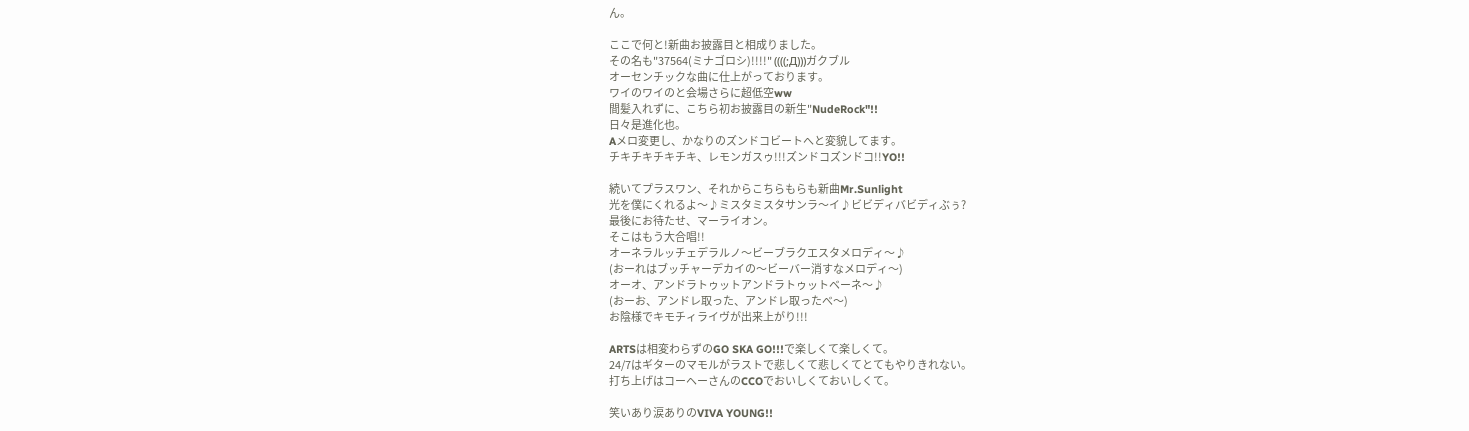ん。

ここで何と!新曲お披露目と相成りました。
その名も"37564(ミナゴロシ)!!!!" ((((;Д)))ガクブル
オーセンチックな曲に仕上がっております。
ワイのワイのと会場さらに超低空ww
間髪入れずに、こちら初お披露目の新生"NudeRock"!!
日々是進化也。
Aメロ変更し、かなりのズンドコビートへと変貌してます。
チキチキチキチキ、レモンガスゥ!!!ズンドコズンドコ!!YO!!

続いてプラスワン、それからこちらもらも新曲Mr.Sunlight
光を僕にくれるよ〜♪ミスタミスタサンラ〜イ♪ビビディバビディぶぅ?
最後にお待たせ、マーライオン。
そこはもう大合唱!!
オーネラルッチェデラルノ〜ビーブラクエスタメロディ〜♪
(おーれはブッチャーデカイの〜ビーバー消すなメロディ〜)
オーオ、アンドラトゥットアンドラトゥットベーネ〜♪
(おーお、アンドレ取った、アンドレ取ったべ〜)
お陰様でキモチィライヴが出来上がり!!!

ARTSは相変わらずのGO SKA GO!!!で楽しくて楽しくて。
24/7はギターのマモルがラストで悲しくて悲しくてとてもやりきれない。
打ち上げはコーヘーさんのCCOでおいしくておいしくて。

笑いあり涙ありのVIVA YOUNG!!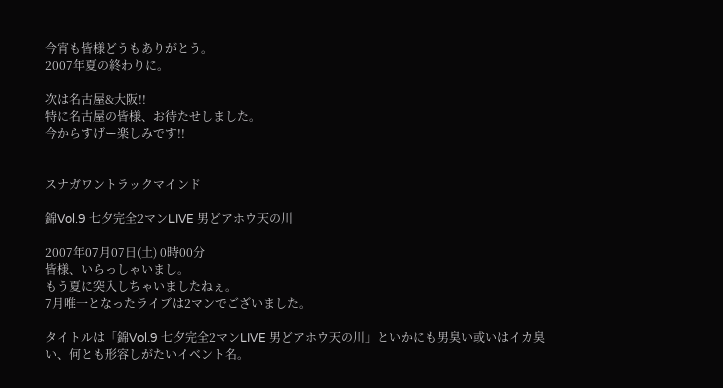今宵も皆様どうもありがとう。
2007年夏の終わりに。

次は名古屋&大阪!!
特に名古屋の皆様、お待たせしました。
今からすげー楽しみです!!


スナガワントラックマインド

錦Vol.9 七夕完全2マンLIVE 男どアホウ天の川

2007年07月07日(土) 0時00分
皆様、いらっしゃいまし。
もう夏に突入しちゃいましたねぇ。
7月唯一となったライブは2マンでございました。

タイトルは「錦Vol.9 七夕完全2マンLIVE 男どアホウ天の川」といかにも男臭い或いはイカ臭い、何とも形容しがたいイベント名。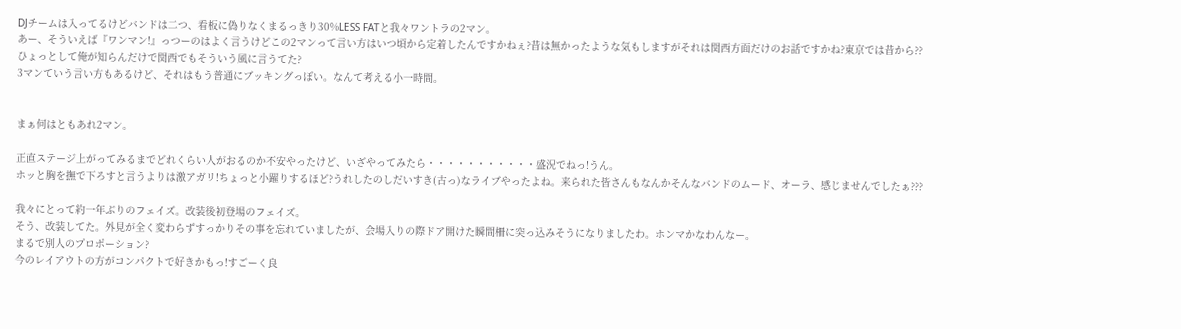DJチームは入ってるけどバンドは二つ、看板に偽りなくまるっきり30%LESS FATと我々ワントラの2マン。
あー、そういえば『ワンマン!』っつーのはよく言うけどこの2マンって言い方はいつ頃から定着したんですかねぇ?昔は無かったような気もしますがそれは関西方面だけのお話ですかね?東京では昔から??
ひょっとして俺が知らんだけで関西でもそういう風に言うてた?
3マンていう言い方もあるけど、それはもう普通にブッキングっぽい。なんて考える小一時間。


まぁ何はともあれ2マン。

正直ステージ上がってみるまでどれくらい人がおるのか不安やったけど、いざやってみたら・・・・・・・・・・・盛況でねっ!うん。
ホッと胸を撫で下ろすと言うよりは激アガリ!ちょっと小躍りするほど?うれしたのしだいすき(古っ)なライブやったよね。来られた皆さんもなんかそんなバンドのムード、オーラ、感じませんでしたぁ???

我々にとって約一年ぶりのフェイズ。改装後初登場のフェイズ。
そう、改装してた。外見が全く変わらずすっかりその事を忘れていましたが、会場入りの際ドア開けた瞬間柵に突っ込みそうになりましたわ。ホンマかなわんなー。
まるで別人のプロポーション?
今のレイアウトの方がコンパクトで好きかもっ!すごーく良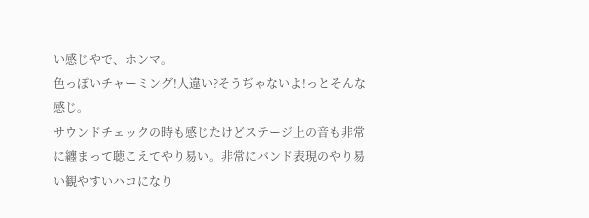い感じやで、ホンマ。
色っぽいチャーミング!人違い?そうぢゃないよ!っとそんな感じ。
サウンドチェックの時も感じたけどステージ上の音も非常に纏まって聴こえてやり易い。非常にバンド表現のやり易い観やすいハコになり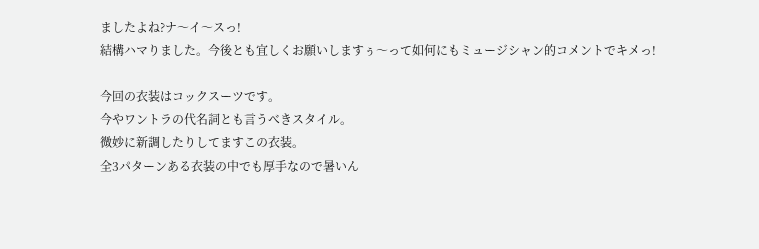ましたよね?ナ〜イ〜スっ!
結構ハマりました。今後とも宜しくお願いしますぅ〜って如何にもミュージシャン的コメントでキメっ!

今回の衣装はコックスーツです。
今やワントラの代名詞とも言うべきスタイル。
微妙に新調したりしてますこの衣装。
全3パターンある衣装の中でも厚手なので暑いん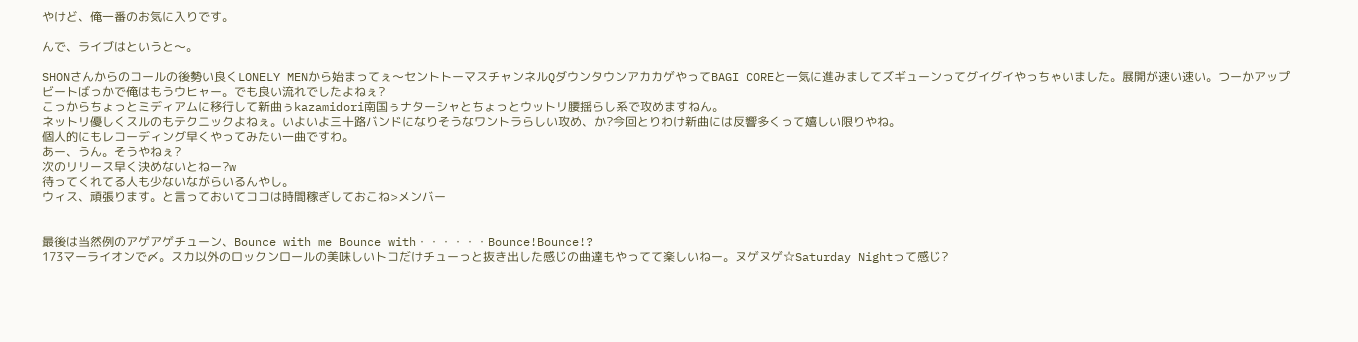やけど、俺一番のお気に入りです。

んで、ライブはというと〜。

SHONさんからのコールの後勢い良くLONELY MENから始まってぇ〜セントトーマスチャンネルQダウンタウンアカカゲやってBAGI COREと一気に進みましてズギューンってグイグイやっちゃいました。展開が速い速い。つーかアップビートばっかで俺はもうウヒャー。でも良い流れでしたよねぇ?
こっからちょっとミディアムに移行して新曲ぅkazamidori南国ぅナターシャとちょっとウットリ腰揺らし系で攻めますねん。
ネットリ優しくスルのもテクニックよねぇ。いよいよ三十路バンドになりそうなワントラらしい攻め、か?今回とりわけ新曲には反響多くって嬉しい限りやね。
個人的にもレコーディング早くやってみたい一曲ですわ。
あー、うん。そうやねぇ?
次のリリース早く決めないとねー?w
待ってくれてる人も少ないながらいるんやし。
ウィス、頑張ります。と言っておいてココは時間稼ぎしておこね>メンバー


最後は当然例のアゲアゲチューン、Bounce with me Bounce with・・・・・・Bounce!Bounce!?
173マーライオンで〆。スカ以外のロックンロールの美味しいトコだけチューっと抜き出した感じの曲達もやってて楽しいねー。ヌゲヌゲ☆Saturday Nightって感じ?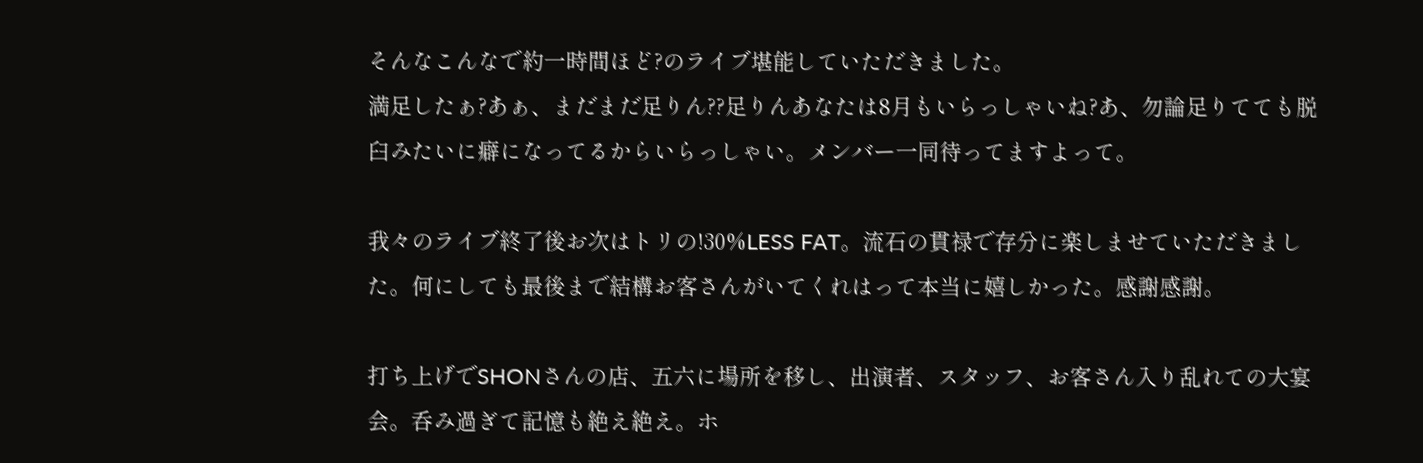そんなこんなで約一時間ほど?のライブ堪能していただきました。
満足したぁ?あぁ、まだまだ足りん??足りんあなたは8月もいらっしゃいね?あ、勿論足りてても脱臼みたいに癖になってるからいらっしゃい。メンバー一同待ってますよって。

我々のライブ終了後お次はトリの!30%LESS FAT。流石の貫禄で存分に楽しませていただきました。何にしても最後まで結構お客さんがいてくれはって本当に嬉しかった。感謝感謝。

打ち上げでSHONさんの店、五六に場所を移し、出演者、スタッフ、お客さん入り乱れての大宴会。呑み過ぎて記憶も絶え絶え。ホ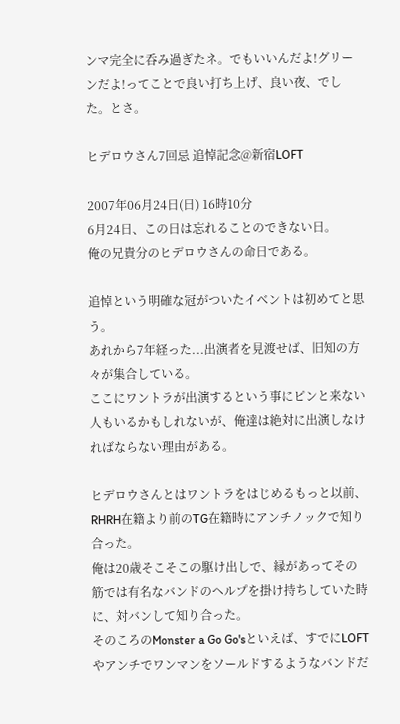ンマ完全に呑み過ぎたネ。でもいいんだよ!グリーンだよ!ってことで良い打ち上げ、良い夜、でした。とさ。

ヒデロウさん7回忌 追悼記念@新宿LOFT

2007年06月24日(日) 16時10分
6月24日、この日は忘れることのできない日。
俺の兄貴分のヒデロウさんの命日である。

追悼という明確な冠がついたイベントは初めてと思う。
あれから7年経った...出演者を見渡せば、旧知の方々が集合している。
ここにワントラが出演するという事にピンと来ない人もいるかもしれないが、俺達は絶対に出演しなければならない理由がある。

ヒデロウさんとはワントラをはじめるもっと以前、RHRH在籍より前のTG在籍時にアンチノックで知り合った。
俺は20歳そこそこの駆け出しで、縁があってその筋では有名なバンドのヘルプを掛け持ちしていた時に、対バンして知り合った。
そのころのMonster a Go Go'sといえば、すでにLOFTやアンチでワンマンをソールドするようなバンドだ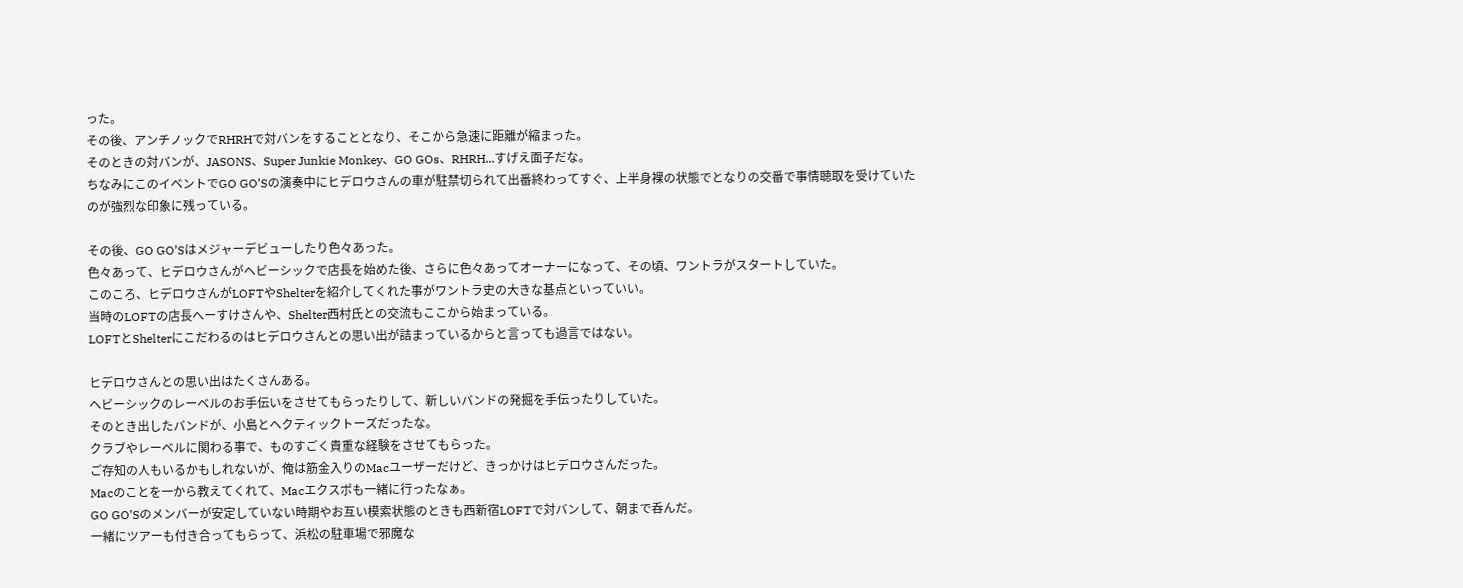った。
その後、アンチノックでRHRHで対バンをすることとなり、そこから急速に距離が縮まった。
そのときの対バンが、JASONS、Super Junkie Monkey、GO GOs、RHRH...すげえ面子だな。
ちなみにこのイベントでGO GO’Sの演奏中にヒデロウさんの車が駐禁切られて出番終わってすぐ、上半身裸の状態でとなりの交番で事情聴取を受けていたのが強烈な印象に残っている。

その後、GO GO’Sはメジャーデビューしたり色々あった。
色々あって、ヒデロウさんがヘビーシックで店長を始めた後、さらに色々あってオーナーになって、その頃、ワントラがスタートしていた。
このころ、ヒデロウさんがLOFTやShelterを紹介してくれた事がワントラ史の大きな基点といっていい。
当時のLOFTの店長へーすけさんや、Shelter西村氏との交流もここから始まっている。
LOFTとShelterにこだわるのはヒデロウさんとの思い出が詰まっているからと言っても過言ではない。

ヒデロウさんとの思い出はたくさんある。
ヘビーシックのレーベルのお手伝いをさせてもらったりして、新しいバンドの発掘を手伝ったりしていた。
そのとき出したバンドが、小島とヘクティックトーズだったな。
クラブやレーベルに関わる事で、ものすごく貴重な経験をさせてもらった。
ご存知の人もいるかもしれないが、俺は筋金入りのMacユーザーだけど、きっかけはヒデロウさんだった。
Macのことを一から教えてくれて、Macエクスポも一緒に行ったなぁ。
GO GO’Sのメンバーが安定していない時期やお互い模索状態のときも西新宿LOFTで対バンして、朝まで呑んだ。
一緒にツアーも付き合ってもらって、浜松の駐車場で邪魔な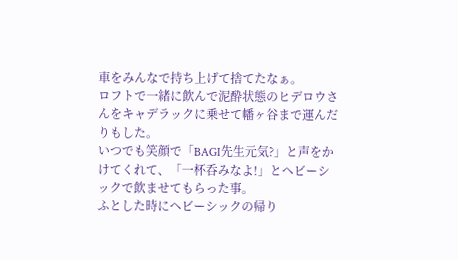車をみんなで持ち上げて捨てたなぁ。
ロフトで一緒に飲んで泥酔状態のヒデロウさんをキャデラックに乗せて幡ヶ谷まで運んだりもした。
いつでも笑顔で「BAGI先生元気?」と声をかけてくれて、「一杯呑みなよ!」とヘビーシックで飲ませてもらった事。
ふとした時にヘビーシックの帰り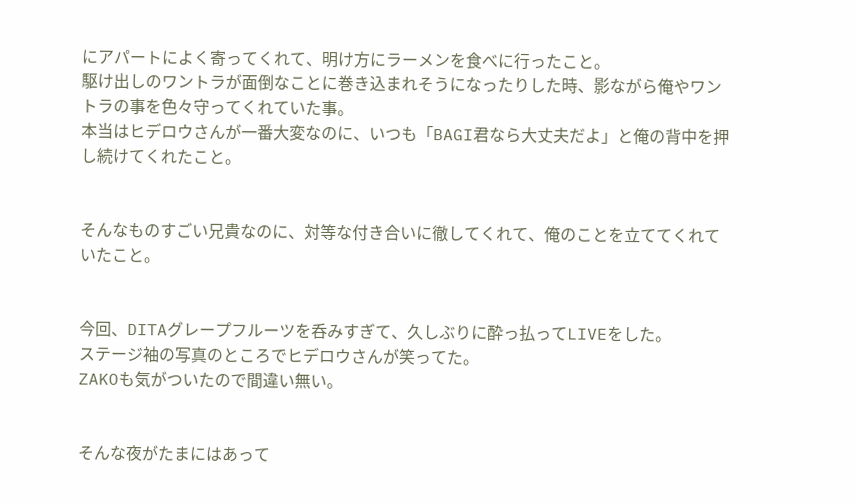にアパートによく寄ってくれて、明け方にラーメンを食べに行ったこと。
駆け出しのワントラが面倒なことに巻き込まれそうになったりした時、影ながら俺やワントラの事を色々守ってくれていた事。
本当はヒデロウさんが一番大変なのに、いつも「BAGI君なら大丈夫だよ」と俺の背中を押し続けてくれたこと。


そんなものすごい兄貴なのに、対等な付き合いに徹してくれて、俺のことを立ててくれていたこと。


今回、DITAグレープフルーツを呑みすぎて、久しぶりに酔っ払ってLIVEをした。
ステージ袖の写真のところでヒデロウさんが笑ってた。
ZAKOも気がついたので間違い無い。


そんな夜がたまにはあって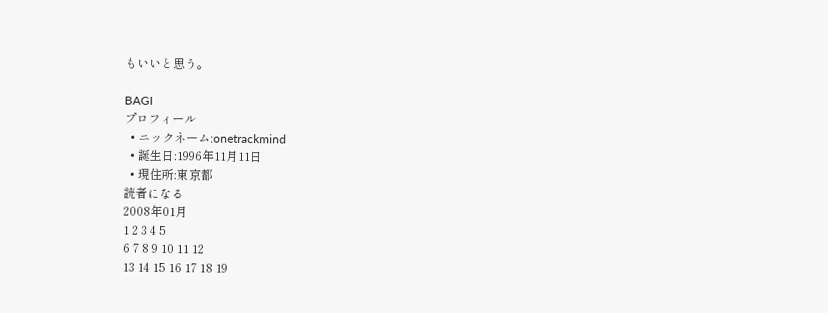もいいと思う。

BAGI
プロフィール
  • ニックネーム:onetrackmind
  • 誕生日:1996年11月11日
  • 現住所:東京都
読者になる
2008年01月
1 2 3 4 5
6 7 8 9 10 11 12
13 14 15 16 17 18 19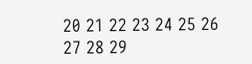20 21 22 23 24 25 26
27 28 29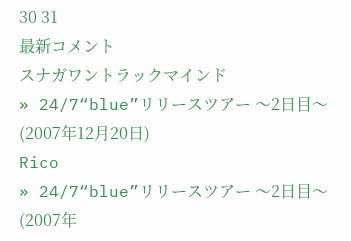30 31
最新コメント
スナガワントラックマインド
» 24/7“blue”リリースツアー 〜2日目〜 (2007年12月20日)
Rico
» 24/7“blue”リリースツアー 〜2日目〜 (2007年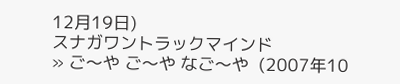12月19日)
スナガワントラックマインド
» ご〜や ご〜や なご〜や  (2007年10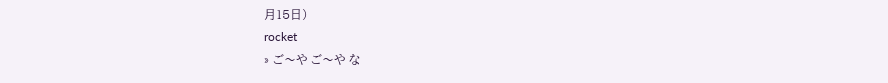月15日)
rocket
» ご〜や ご〜や な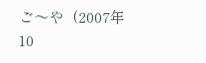ご〜や  (2007年10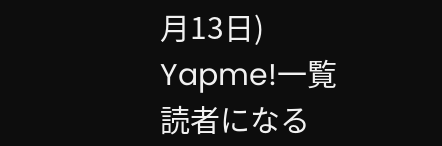月13日)
Yapme!一覧
読者になる